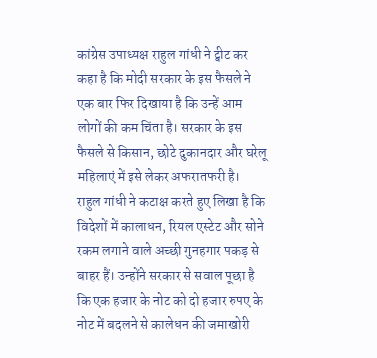कांग्रेस उपाध्यक्ष राहुल गांधी ने ट्वीट कर कहा है कि मोदी सरकार के इस फैसले ने एक बार फिर दिखाया है कि उन्हें आम लोगों की कम चिंता है। सरकार के इस फैसले से किसान, छोटे दुकानदार और घरेलू महिलाएं में इसे लेकर अफरातफरी है।
राहुल गांधी ने कटाक्ष करते हुए लिखा है कि विदेशों में कालाधन, रियल एस्टेट और सोने रकम लगाने वाले अच्छी गुनहगार पकड़ से बाहर हैं। उन्होंने सरकार से सवाल पूछा है कि एक हजार के नोट को दो हजार रुपए के नोट में बदलने से कालेधन की जमाखोरी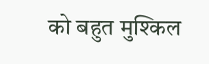को बहुत मुश्किल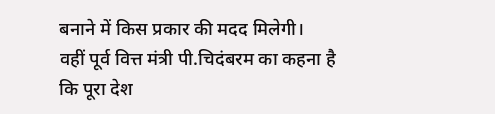बनाने में किस प्रकार की मदद मिलेगी।
वहीं पूर्व वित्त मंत्री पी.चिदंबरम का कहना है कि पूरा देश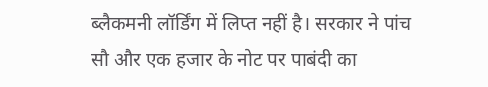ब्लैकमनी लॉर्डिंग में लिप्त नहीं है। सरकार ने पांच सौ और एक हजार के नोट पर पाबंदी का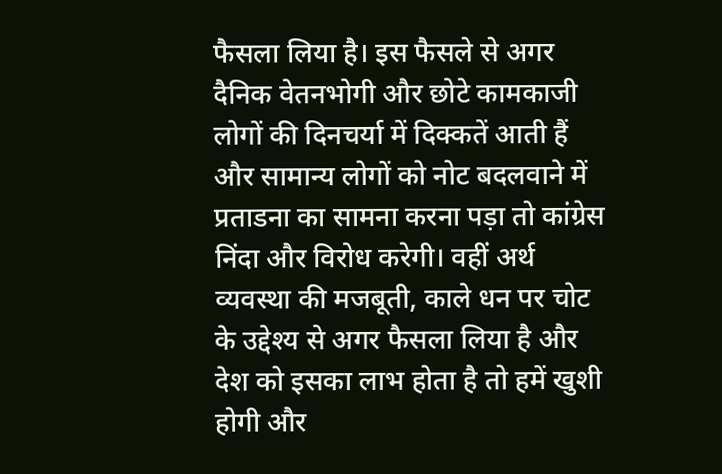फैसला लिया है। इस फैसले से अगर दैनिक वेतनभोगी और छोटे कामकाजी लोगों की दिनचर्या में दिक्कतें आती हैं और सामान्य लोगों को नोट बदलवाने में प्रताडना का सामना करना पड़ा तो कांग्रेस निंदा और विरोध करेगी। वहीं अर्थ व्यवस्था की मजबूती, काले धन पर चोट के उद्देश्य से अगर फैसला लिया है और देश को इसका लाभ होता है तो हमें खुशी होगी और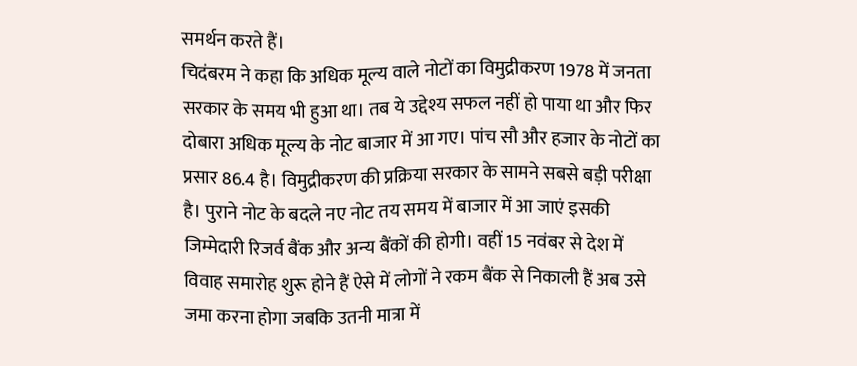समर्थन करते हैं।
चिदंबरम ने कहा कि अधिक मूल्य वाले नोटों का विमुद्रीकरण 1978 में जनता सरकार के समय भी हुआ था। तब ये उद्देश्य सफल नहीं हो पाया था और फिर दोबारा अधिक मूल्य के नोट बाजार में आ गए। पांच सौ और हजार के नोटों का प्रसार 86.4 है। विमुद्रीकरण की प्रक्रिया सरकार के सामने सबसे बड़ी परीक्षा है। पुराने नोट के बदले नए नोट तय समय में बाजार में आ जाएं इसकी जिम्मेदारी रिजर्व बैंक और अन्य बैंकों की होगी। वहीं 15 नवंबर से देश में विवाह समारोह शुरू होने हैं ऐसे में लोगों ने रकम बैंक से निकाली हैं अब उसे जमा करना होगा जबकि उतनी मात्रा में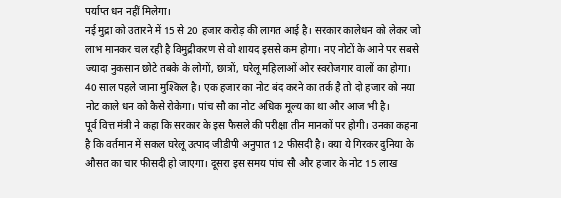पर्याप्त धन नहीं मिलेगा।
नई मुद्रा को उतारने में 15 से 20 हजार करोड़ की लागत आई है। सरकार कालेधन को लेकर जो लाभ मानकर चल रही है विमुद्रीकरण से वो शायद इससे कम होगा। नए नोटों के आने पर सबसे ज्यादा नुकसान छोटे तबके के लोगों, छात्रों, घरेलू महिलाओं ओर स्वरोजगार वालों का होगा। 40 साल पहले जाना मुश्किल है। एक हजार का नोट बंद करने का तर्क है तो दो हजार को नया नोट काले धन को कैसे रोकेगा। पांच सौ का नोट अधिक मूल्य का था और आज भी है।
पूर्व वित्त मंत्री ने कहा कि सरकार के इस फैसले की परीक्षा तीन मानकों पर होगी। उनका कहना है कि वर्तमान में सकल घरेलू उत्पाद जीडीपी अनुपात 12 फीसदी है। क्या ये गिरकर दुनिया के औसत का चार फीसदी हो जाएगा। दूसरा इस समय पांच सौ और हजार के नोट 15 लाख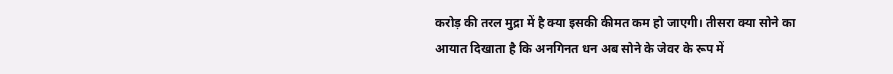करोड़ की तरल मुद्रा में है क्या इसकी कीमत कम हो जाएगी। तीसरा क्या सोने का आयात दिखाता है कि अनगिनत धन अब सोने के जेवर के रूप में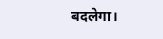बदलेगा।